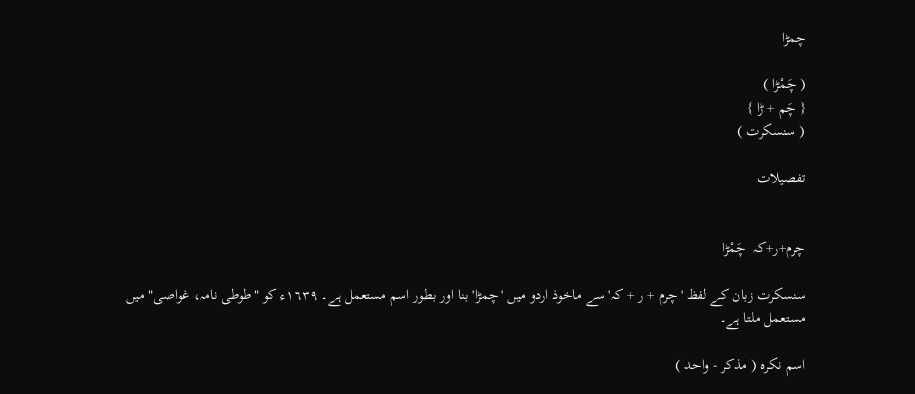چمڑا

( چَمْڑا )
{ چَم + ڑا }
( سنسکرت )

تفصیلات


چرم+ر+کہ  چَمْڑا

سنسکرت زبان کے لفظ 'چرم + ر + کہ' سے ماخوذ اردو میں 'چمڑا' بنا اور بطور اسم مستعمل ہے۔ ١٦٣٩ء کو "طوطی نامہ، غواصی" میں مستعمل ملتا ہے۔

اسم نکرہ ( مذکر - واحد )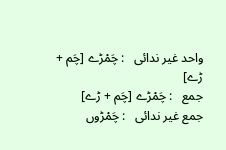واحد غیر ندائی   : چَمْڑے [چَم + ڑے]
جمع   : چَمْڑے [چَم + ڑے]
جمع غیر ندائی   : چَمْڑوں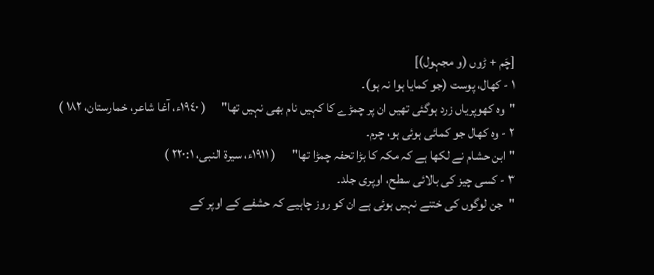[چَم + ڑوں (و مجہول)]
١ - کھال، پوست (جو کمایا ہوا نہ ہو)۔
"وہ کھوپریاں زرد ہوگئی تھیں ان پر چمڑے کا کہیں نام بھی نہیں تھا"      ( ١٩٤٠ء، آغا شاعر، خمارستان، ١٨٢ )
٢ - وہ کھال جو کمائی ہوئی ہو، چرم۔
"ابن حشام نے لکھا ہے کہ مکہ کا بڑا تحفہ چمڑا تھا"      ( ١٩١١ء، سیرۃ النبی، ٢٢٠:١ )
٣ - کسی چیز کی بالائی سطح، اوپری جلد۔
"جن لوگوں کی ختنے نہیں ہوئی ہے ان کو روز چاہیے کہ حشفے کے اوپر کے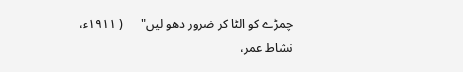چمڑے کو الٹا کر ضرور دھو لیں"      ( ١٩١١ء، نشاط عمر،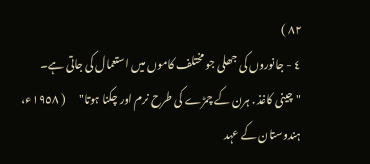٨٢ )
٤ - جانوروں کی جھلی جو مختلف کاموں میں استعمال کی جاتی ہے۔
"چینی کاغذ . ہرن کے چمڑے کی طرح نرم اور چکنا ہوتا"      ( ١٩٥٨ء، ہندوستان کے عہد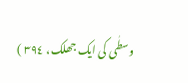وسطٰی کی ایک جھلک، ٣٩٤ )